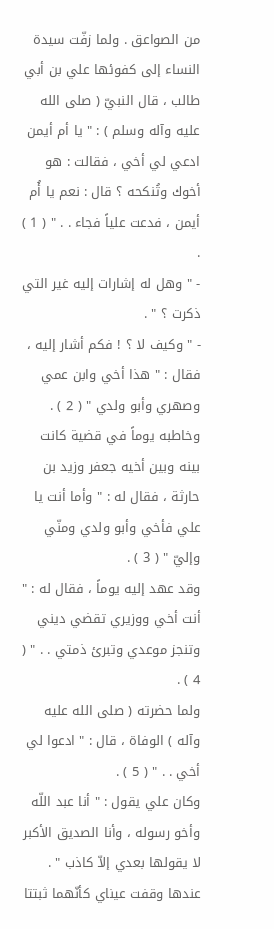من الصواعق . ولما زفّت سيدة النساء إلى كفوئها علي بن أبي طالب ، قال النبيّ ( صلى الله عليه وآله وسلم ) : " يا أم أيمن ادعي لي أخي ، فقالت : هو أخوك وتُنكحه ؟ قال : نعم يا أُم أيمن ، فدعت علياً فجاء . . " ( 1 ) .
- " وهل له إشارات إليه غير التي ذكرت ؟ " .
- " وكيف لا ؟ ! فكم أشار إليه ، فقال : " هذا أخي وابن عمي وصهري وأبو ولدي " ( 2 ) .
وخاطبه يوماً في قضية كانت بينه وبين أخيه جعفر وزيد بن حارثة ، فقال له : " وأما أنت يا علي فأخي وأبو ولدي ومنّي وإليّ " ( 3 ) .
وقد عهد إليه يوماً ، فقال له : " أنت أخي ووزيري تقضي ديني وتنجز موعدي وتبرئ ذمتي . . " ( 4 ) .
ولما حضرته ( صلى الله عليه وآله ) الوفاة ، قال : " ادعوا لي أخي . . " ( 5 ) .
وكان علي يقول : " أنا عبد اللّه وأخو رسوله ، وأنا الصديق الأكبر لا يقولها بعدي إلاّ كاذب " .
عندها وقفت عيناي كأنّهما ثبتتا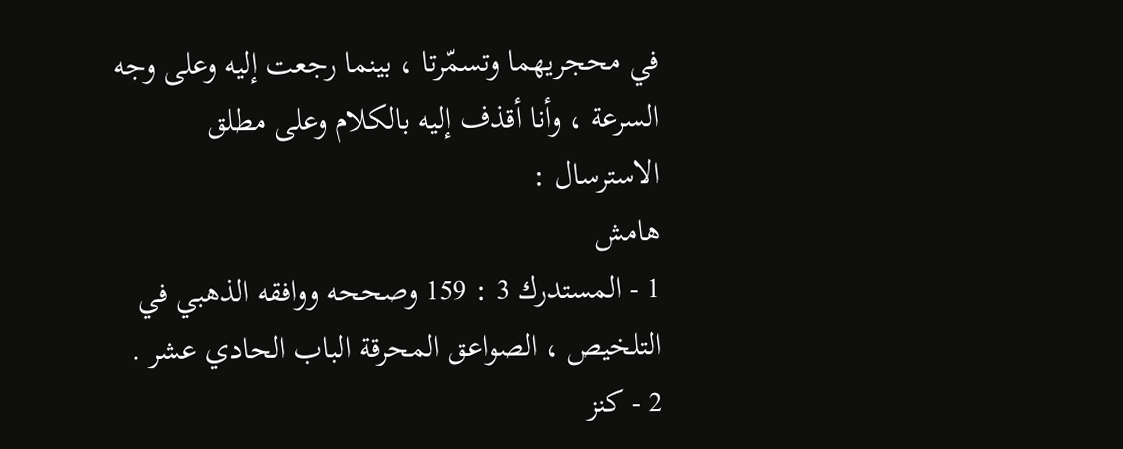في محجريهما وتسمّرتا ، بينما رجعت إليه وعلى وجه السرعة ، وأنا أقذف إليه بالكلام وعلى مطلق الاسترسال :
هامش
1 - المستدرك 3 : 159 وصححه ووافقه الذهبي في التلخيص ، الصواعق المحرقة الباب الحادي عشر .
2 - كنز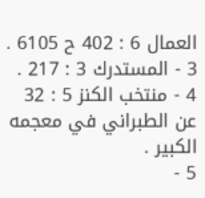العمال 6 : 402 ح 6105 .
3 - المستدرك 3 : 217 .
4 - منتخب الكنز 5 : 32 عن الطبراني في معجمه الكبير .
5 -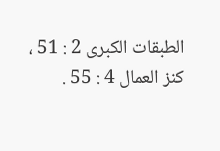الطبقات الكبرى 2 : 51 ، كنز العمال 4 : 55 .